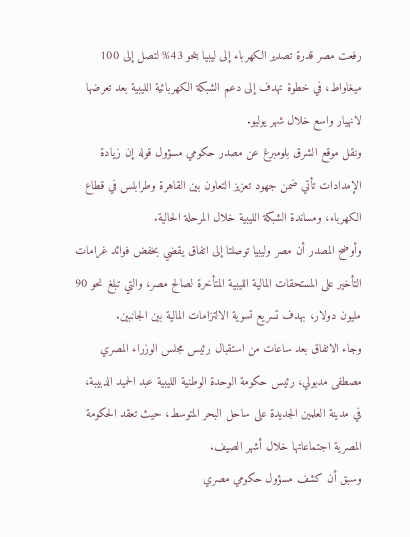رفعت مصر قدرة تصدير الكهرباء إلى ليبيا بنحو 43% لتصل إلى 100 ميغاواط، في خطوة تهدف إلى دعم الشبكة الكهربائية الليبية بعد تعرضها لانهيار واسع خلال شهر يوليو.
ونقل موقع الشرق بلومبرغ عن مصدر حكومي مسؤول قوله إن زيادة الإمدادات تأتي ضمن جهود تعزيز التعاون بين القاهرة وطرابلس في قطاع الكهرباء، ومساندة الشبكة الليبية خلال المرحلة الحالية.
وأوضح المصدر أن مصر وليبيا توصلتا إلى اتفاق يقضي بخفض فوائد غرامات التأخير على المستحقات المالية الليبية المتأخرة لصالح مصر، والتي تبلغ نحو 90 مليون دولار، بهدف تسريع تسوية الالتزامات المالية بين الجانبين.
وجاء الاتفاق بعد ساعات من استقبال رئيس مجلس الوزراء المصري مصطفى مدبولي، رئيس حكومة الوحدة الوطنية الليبية عبد الحميد الدبيبة، في مدينة العلمين الجديدة على ساحل البحر المتوسط، حيث تعقد الحكومة المصرية اجتماعاتها خلال أشهر الصيف.
وسبق أن كشف مسؤول حكومي مصري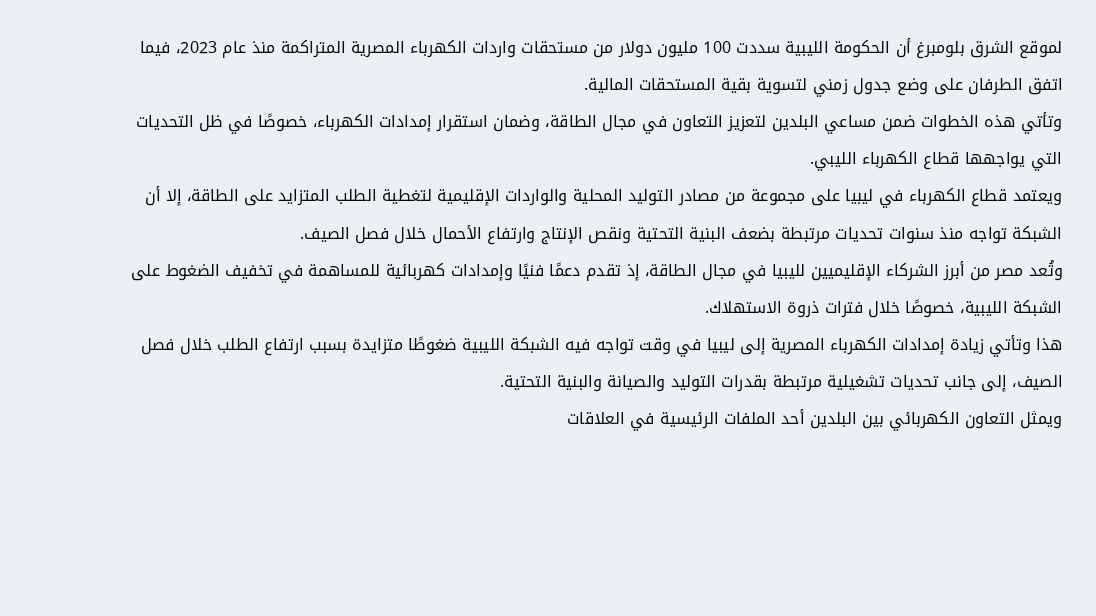لموقع الشرق بلومبرغ أن الحكومة الليبية سددت 100 مليون دولار من مستحقات واردات الكهرباء المصرية المتراكمة منذ عام 2023، فيما اتفق الطرفان على وضع جدول زمني لتسوية بقية المستحقات المالية.
وتأتي هذه الخطوات ضمن مساعي البلدين لتعزيز التعاون في مجال الطاقة، وضمان استقرار إمدادات الكهرباء، خصوصًا في ظل التحديات التي يواجهها قطاع الكهرباء الليبي.
ويعتمد قطاع الكهرباء في ليبيا على مجموعة من مصادر التوليد المحلية والواردات الإقليمية لتغطية الطلب المتزايد على الطاقة، إلا أن الشبكة تواجه منذ سنوات تحديات مرتبطة بضعف البنية التحتية ونقص الإنتاج وارتفاع الأحمال خلال فصل الصيف.
وتُعد مصر من أبرز الشركاء الإقليميين لليبيا في مجال الطاقة، إذ تقدم دعمًا فنيًا وإمدادات كهربائية للمساهمة في تخفيف الضغوط على الشبكة الليبية، خصوصًا خلال فترات ذروة الاستهلاك.
هذا وتأتي زيادة إمدادات الكهرباء المصرية إلى ليبيا في وقت تواجه فيه الشبكة الليبية ضغوطًا متزايدة بسبب ارتفاع الطلب خلال فصل الصيف، إلى جانب تحديات تشغيلية مرتبطة بقدرات التوليد والصيانة والبنية التحتية.
ويمثل التعاون الكهربائي بين البلدين أحد الملفات الرئيسية في العلاقات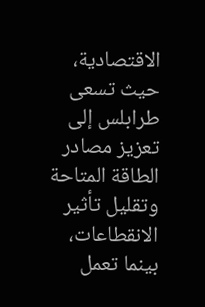الاقتصادية، حيث تسعى طرابلس إلى تعزيز مصادر الطاقة المتاحة وتقليل تأثير الانقطاعات، بينما تعمل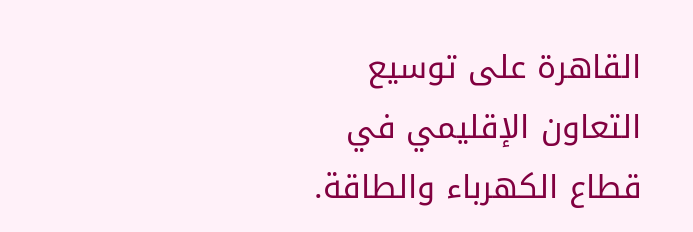القاهرة على توسيع التعاون الإقليمي في قطاع الكهرباء والطاقة.